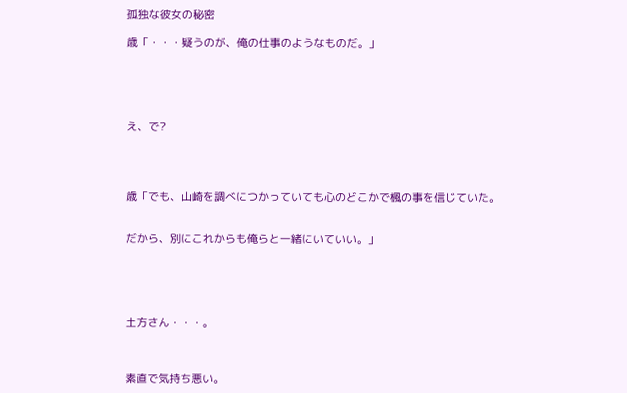孤独な彼女の秘密

歳「・・・疑うのが、俺の仕事のようなものだ。」





え、で?




歳「でも、山崎を調べにつかっていても心のどこかで楓の事を信じていた。


だから、別にこれからも俺らと一緒にいていい。」





土方さん・・・。



素直で気持ち悪い。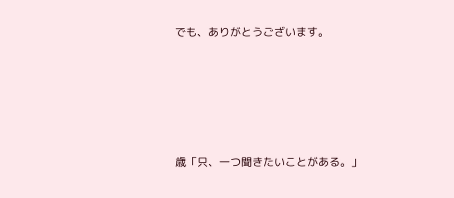でも、ありがとうございます。





歳「只、一つ聞きたいことがある。」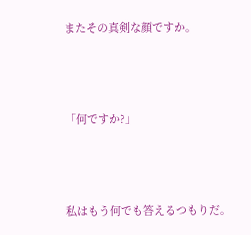またその真剣な顔ですか。




「何ですか?」




私はもう何でも答えるつもりだ。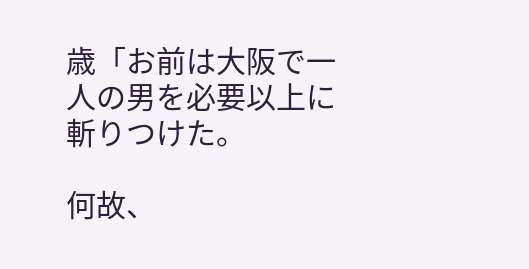歳「お前は大阪で一人の男を必要以上に斬りつけた。

何故、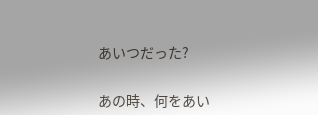あいつだった?


あの時、何をあい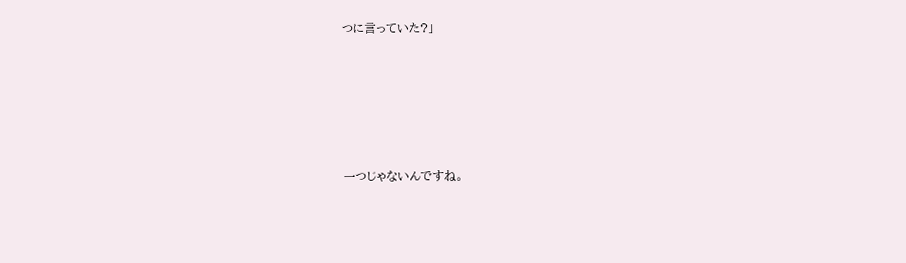つに言っていた?」





一つじゃないんですね。